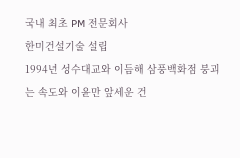국내 최초 PM 전문회사
한미건설기술 설립
1994년 성수대교와 이듬해 삼풍백화점 붕괴는 속도와 이윤만 앞세운 건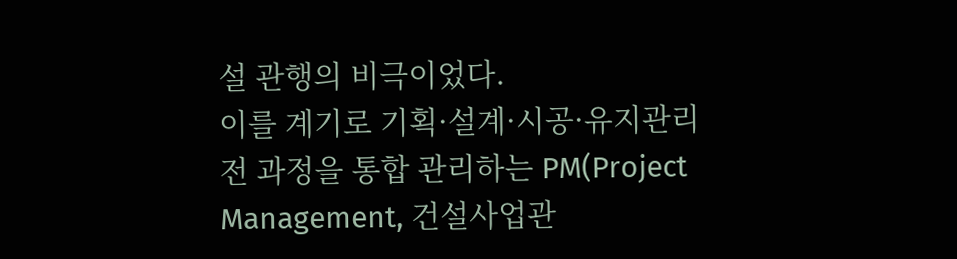설 관행의 비극이었다.
이를 계기로 기획·설계·시공·유지관리 전 과정을 통합 관리하는 PM(Project Management, 건설사업관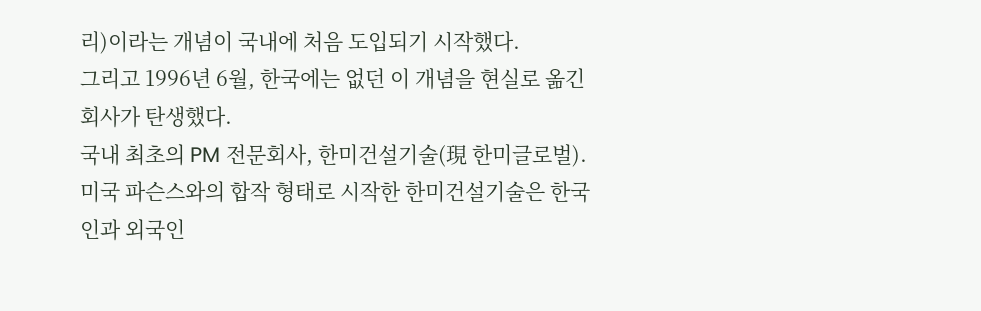리)이라는 개념이 국내에 처음 도입되기 시작했다.
그리고 1996년 6월, 한국에는 없던 이 개념을 현실로 옮긴 회사가 탄생했다.
국내 최초의 PM 전문회사, 한미건설기술(現 한미글로벌).
미국 파슨스와의 합작 형태로 시작한 한미건설기술은 한국인과 외국인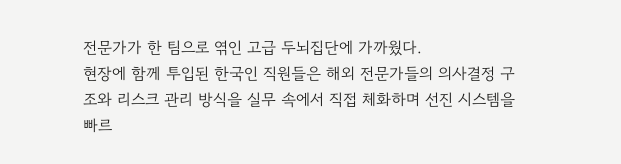전문가가 한 팀으로 엮인 고급 두뇌집단에 가까웠다.
현장에 함께 투입된 한국인 직원들은 해외 전문가들의 의사결정 구조와 리스크 관리 방식을 실무 속에서 직접 체화하며 선진 시스템을 빠르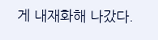게 내재화해 나갔다.